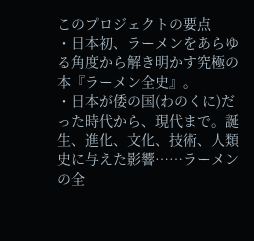このプロジェクトの要点
・日本初、ラーメンをあらゆる角度から解き明かす究極の本『ラーメン全史』。
・日本が倭の国(わのくに)だった時代から、現代まで。誕生、進化、文化、技術、人類史に与えた影響……ラーメンの全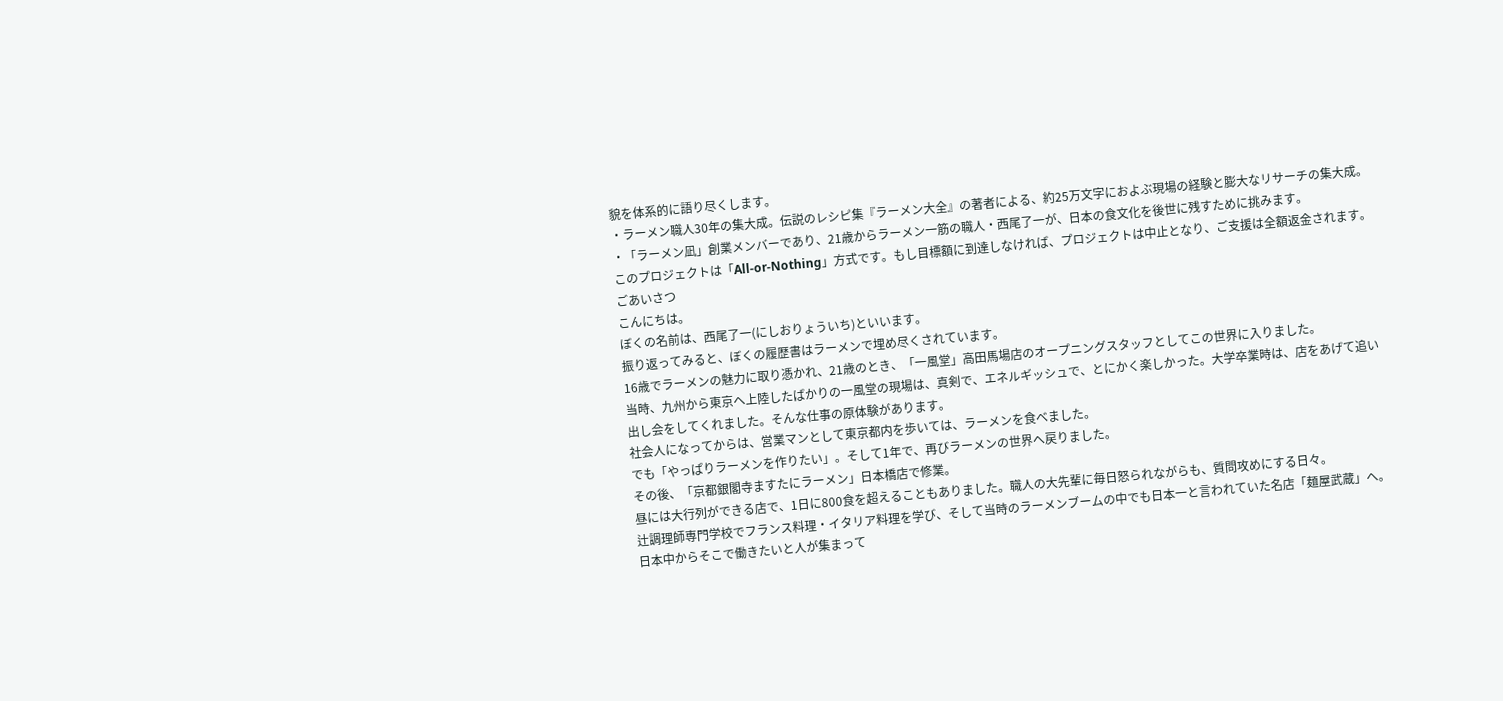貌を体系的に語り尽くします。
・ラーメン職人30年の集大成。伝説のレシピ集『ラーメン大全』の著者による、約25万文字におよぶ現場の経験と膨大なリサーチの集大成。
・「ラーメン凪」創業メンバーであり、21歳からラーメン一筋の職人・西尾了一が、日本の食文化を後世に残すために挑みます。
このプロジェクトは「All-or-Nothing」方式です。もし目標額に到達しなければ、プロジェクトは中止となり、ご支援は全額返金されます。
ごあいさつ
こんにちは。
ぼくの名前は、西尾了一(にしおりょういち)といいます。
振り返ってみると、ぼくの履歴書はラーメンで埋め尽くされています。
16歳でラーメンの魅力に取り憑かれ、21歳のとき、「一風堂」高田馬場店のオープニングスタッフとしてこの世界に入りました。
当時、九州から東京へ上陸したばかりの一風堂の現場は、真剣で、エネルギッシュで、とにかく楽しかった。大学卒業時は、店をあげて追い出し会をしてくれました。そんな仕事の原体験があります。
社会人になってからは、営業マンとして東京都内を歩いては、ラーメンを食べました。
でも「やっぱりラーメンを作りたい」。そして1年で、再びラーメンの世界へ戻りました。
その後、「京都銀閣寺ますたにラーメン」日本橋店で修業。
昼には大行列ができる店で、1日に800食を超えることもありました。職人の大先輩に毎日怒られながらも、質問攻めにする日々。
辻調理師専門学校でフランス料理・イタリア料理を学び、そして当時のラーメンブームの中でも日本一と言われていた名店「麺屋武蔵」へ。
日本中からそこで働きたいと人が集まって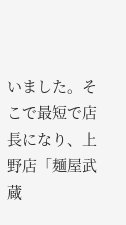いました。そこで最短で店長になり、上野店「麺屋武蔵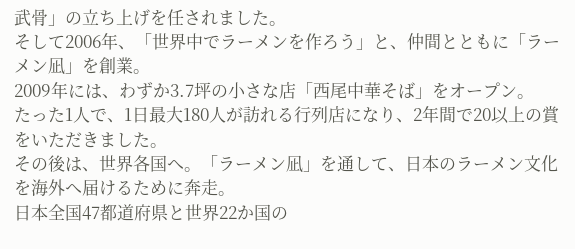武骨」の立ち上げを任されました。
そして2006年、「世界中でラーメンを作ろう」と、仲間とともに「ラーメン凪」を創業。
2009年には、わずか3.7坪の小さな店「西尾中華そば」をオープン。
たった1人で、1日最大180人が訪れる行列店になり、2年間で20以上の賞をいただきました。
その後は、世界各国へ。「ラーメン凪」を通して、日本のラーメン文化を海外へ届けるために奔走。
日本全国47都道府県と世界22か国の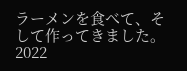ラーメンを食べて、そして作ってきました。
2022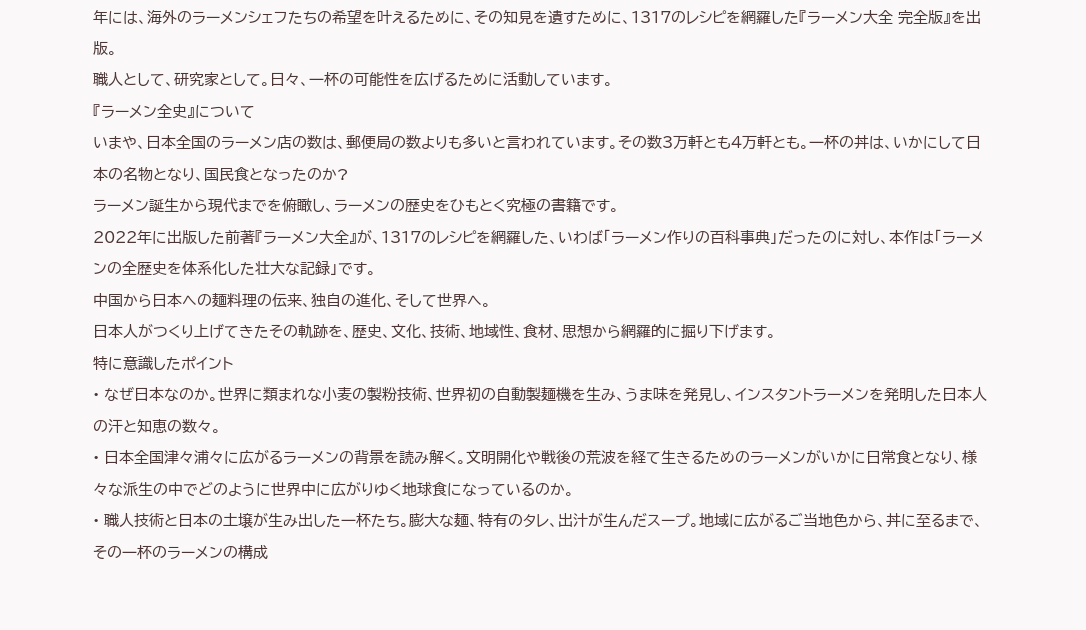年には、海外のラーメンシェフたちの希望を叶えるために、その知見を遺すために、1317のレシピを網羅した『ラーメン大全 完全版』を出版。
職人として、研究家として。日々、一杯の可能性を広げるために活動しています。
『ラーメン全史』について
いまや、日本全国のラーメン店の数は、郵便局の数よりも多いと言われています。その数3万軒とも4万軒とも。一杯の丼は、いかにして日本の名物となり、国民食となったのか?
ラーメン誕生から現代までを俯瞰し、ラーメンの歴史をひもとく究極の書籍です。
2022年に出版した前著『ラーメン大全』が、1317のレシピを網羅した、いわば「ラーメン作りの百科事典」だったのに対し、本作は「ラーメンの全歴史を体系化した壮大な記録」です。
中国から日本への麺料理の伝来、独自の進化、そして世界へ。
日本人がつくり上げてきたその軌跡を、歴史、文化、技術、地域性、食材、思想から網羅的に掘り下げます。
特に意識したポイント
• なぜ日本なのか。世界に類まれな小麦の製粉技術、世界初の自動製麺機を生み、うま味を発見し、インスタントラーメンを発明した日本人の汗と知恵の数々。
• 日本全国津々浦々に広がるラーメンの背景を読み解く。文明開化や戦後の荒波を経て生きるためのラーメンがいかに日常食となり、様々な派生の中でどのように世界中に広がりゆく地球食になっているのか。
• 職人技術と日本の土壌が生み出した一杯たち。膨大な麺、特有のタレ、出汁が生んだスープ。地域に広がるご当地色から、丼に至るまで、その一杯のラーメンの構成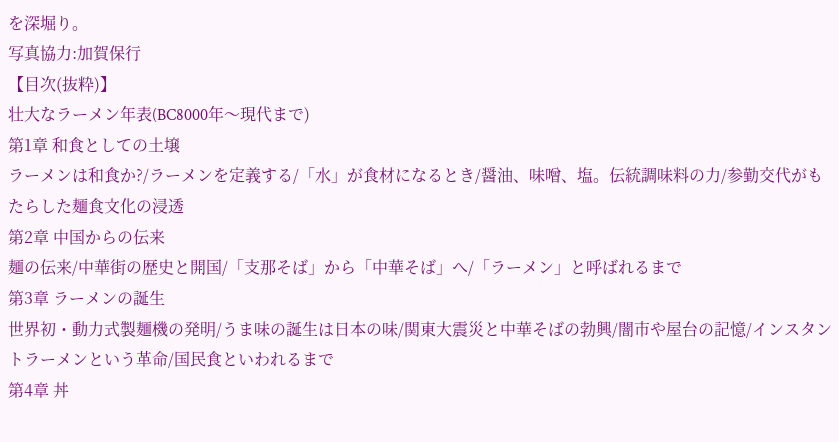を深堀り。
写真協力:加賀保行
【目次(抜粋)】
壮大なラーメン年表(BC8000年〜現代まで)
第1章 和食としての土壌
ラーメンは和食か?/ラーメンを定義する/「水」が食材になるとき/醤油、味噌、塩。伝統調味料の力/参勤交代がもたらした麺食文化の浸透
第2章 中国からの伝来
麺の伝来/中華街の歴史と開国/「支那そば」から「中華そば」へ/「ラーメン」と呼ばれるまで
第3章 ラーメンの誕生
世界初・動力式製麺機の発明/うま味の誕生は日本の味/関東大震災と中華そばの勃興/闇市や屋台の記憶/インスタントラーメンという革命/国民食といわれるまで
第4章 丼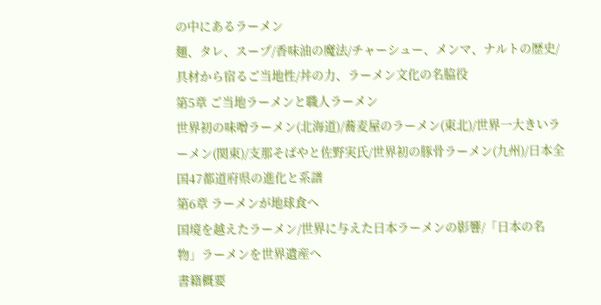の中にあるラーメン
麺、タレ、スープ/香味油の魔法/チャーシュー、メンマ、ナルトの歴史/具材から宿るご当地性/丼の力、ラーメン文化の名脇役
第5章 ご当地ラーメンと職人ラーメン
世界初の味噌ラーメン(北海道)/蕎麦屋のラーメン(東北)/世界一大きいラーメン(関東)/支那そばやと佐野実氏/世界初の豚骨ラーメン(九州)/日本全国47都道府県の進化と系譜
第6章 ラーメンが地球食へ
国境を越えたラーメン/世界に与えた日本ラーメンの影響/「日本の名物」ラーメンを世界遺産へ
書籍概要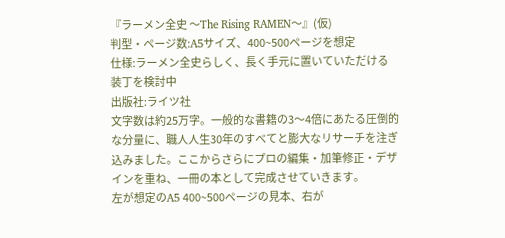『ラーメン全史 〜The Rising RAMEN〜』(仮)
判型・ページ数:A5サイズ、400~500ページを想定
仕様:ラーメン全史らしく、長く手元に置いていただける装丁を検討中
出版社:ライツ社
文字数は約25万字。一般的な書籍の3〜4倍にあたる圧倒的な分量に、職人人生30年のすべてと膨大なリサーチを注ぎ込みました。ここからさらにプロの編集・加筆修正・デザインを重ね、一冊の本として完成させていきます。
左が想定のA5 400~500ページの見本、右が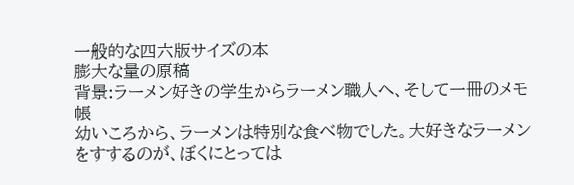一般的な四六版サイズの本
膨大な量の原稿
背景:ラーメン好きの学生からラーメン職人へ、そして一冊のメモ帳
幼いころから、ラーメンは特別な食べ物でした。大好きなラーメンをすするのが、ぼくにとっては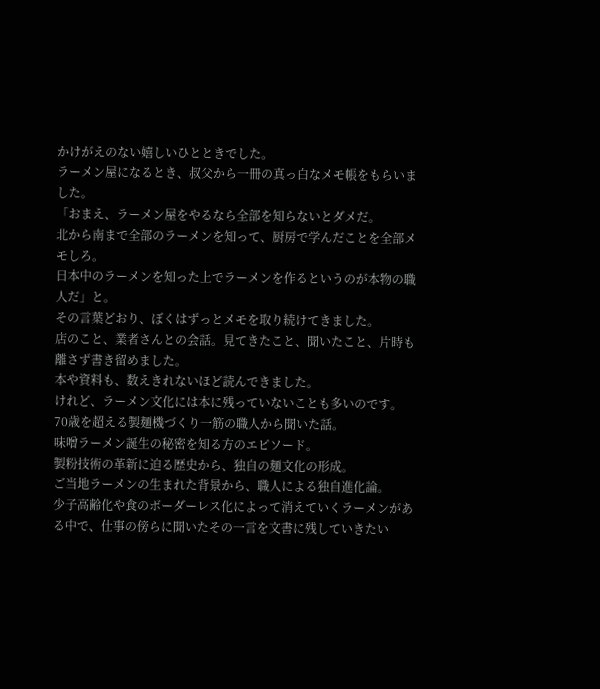かけがえのない嬉しいひとときでした。
ラーメン屋になるとき、叔父から一冊の真っ白なメモ帳をもらいました。
「おまえ、ラーメン屋をやるなら全部を知らないとダメだ。
北から南まで全部のラーメンを知って、厨房で学んだことを全部メモしろ。
日本中のラーメンを知った上でラーメンを作るというのが本物の職人だ」と。
その言葉どおり、ぼくはずっとメモを取り続けてきました。
店のこと、業者さんとの会話。見てきたこと、聞いたこと、片時も離さず書き留めました。
本や資料も、数えきれないほど読んできました。
けれど、ラーメン文化には本に残っていないことも多いのです。
70歳を超える製麺機づくり一筋の職人から聞いた話。
味噌ラーメン誕生の秘密を知る方のエピソード。
製粉技術の革新に迫る歴史から、独自の麺文化の形成。
ご当地ラーメンの生まれた背景から、職人による独自進化論。
少子高齢化や食のボーダーレス化によって消えていくラーメンがある中で、仕事の傍らに聞いたその一言を文書に残していきたい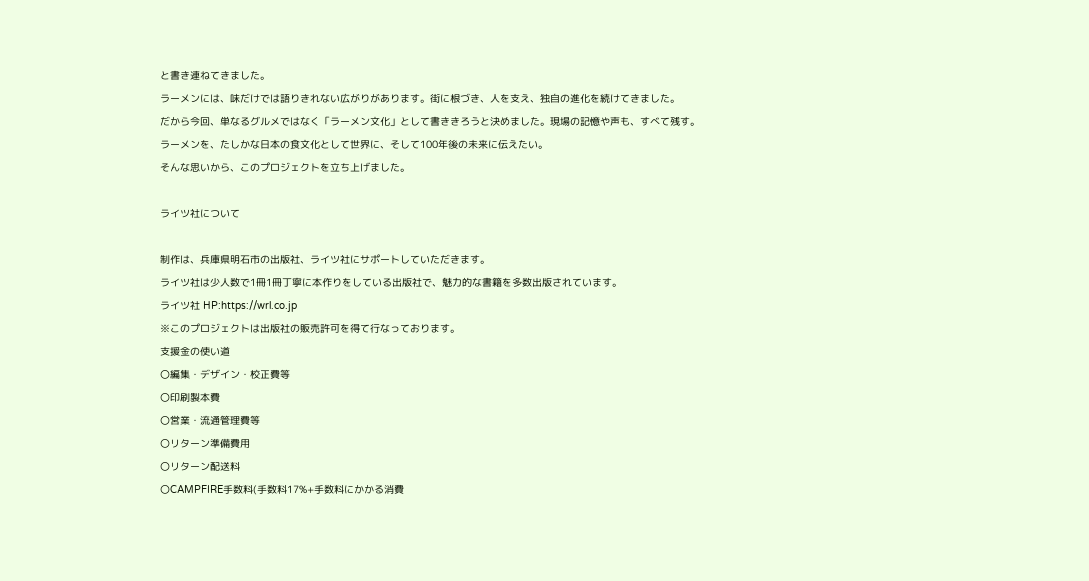と書き連ねてきました。
ラーメンには、味だけでは語りきれない広がりがあります。街に根づき、人を支え、独自の進化を続けてきました。
だから今回、単なるグルメではなく「ラーメン文化」として書ききろうと決めました。現場の記憶や声も、すべて残す。
ラーメンを、たしかな日本の食文化として世界に、そして100年後の未来に伝えたい。
そんな思いから、このプロジェクトを立ち上げました。

ライツ社について

制作は、兵庫県明石市の出版社、ライツ社にサポートしていただきます。
ライツ社は少人数で1冊1冊丁寧に本作りをしている出版社で、魅力的な書籍を多数出版されています。
ライツ社 HP:https://wrl.co.jp
※このプロジェクトは出版社の販売許可を得て行なっております。
支援金の使い道
〇編集・デザイン・校正費等
〇印刷製本費
〇営業・流通管理費等
〇リターン準備費用
〇リターン配送料
〇CAMPFIRE手数料(手数料17%+手数料にかかる消費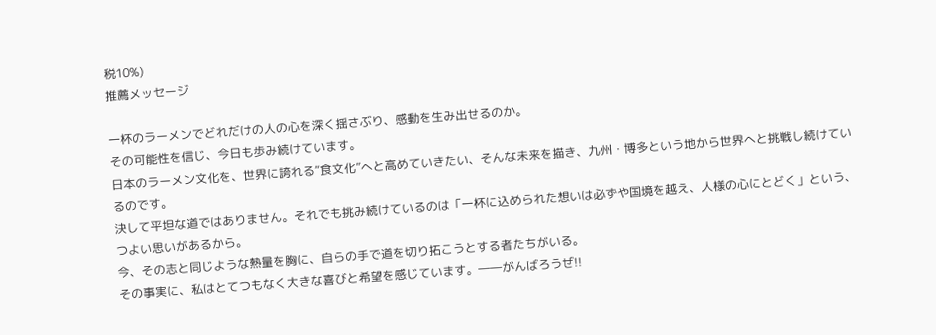税10%)
推薦メッセージ

一杯のラーメンでどれだけの人の心を深く揺さぶり、感動を生み出せるのか。
その可能性を信じ、今日も歩み続けています。
日本のラーメン文化を、世界に誇れる“食文化”へと高めていきたい、そんな未来を描き、九州・博多という地から世界へと挑戦し続けているのです。
決して平坦な道ではありません。それでも挑み続けているのは「一杯に込められた想いは必ずや国境を越え、人様の心にとどく」という、つよい思いがあるから。
今、その志と同じような熱量を胸に、自らの手で道を切り拓こうとする者たちがいる。
その事実に、私はとてつもなく大きな喜びと希望を感じています。――がんばろうぜ!!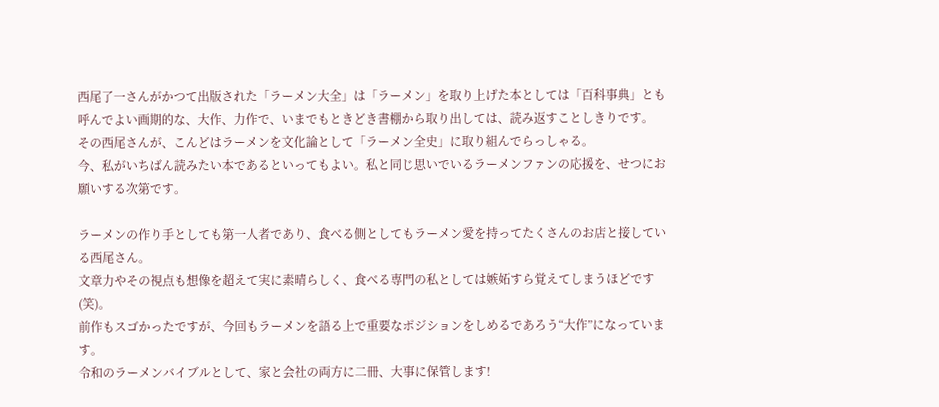西尾了一さんがかつて出版された「ラーメン大全」は「ラーメン」を取り上げた本としては「百科事典」とも呼んでよい画期的な、大作、力作で、いまでもときどき書棚から取り出しては、読み返すことしきりです。
その西尾さんが、こんどはラーメンを文化論として「ラーメン全史」に取り組んでらっしゃる。
今、私がいちばん読みたい本であるといってもよい。私と同じ思いでいるラーメンファンの応援を、せつにお願いする次第です。

ラーメンの作り手としても第一人者であり、食べる側としてもラーメン愛を持ってたくさんのお店と接している西尾さん。
文章力やその視点も想像を超えて実に素晴らしく、食べる専門の私としては嫉妬すら覚えてしまうほどです(笑)。
前作もスゴかったですが、今回もラーメンを語る上で重要なポジションをしめるであろう“大作”になっています。
令和のラーメンバイブルとして、家と会社の両方に二冊、大事に保管します!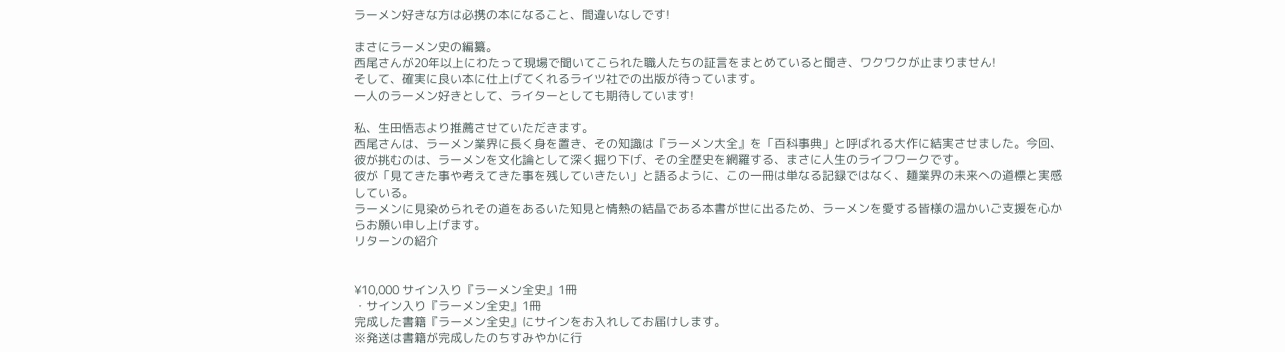ラーメン好きな方は必携の本になること、間違いなしです!

まさにラーメン史の編纂。
西尾さんが20年以上にわたって現場で聞いてこられた職人たちの証言をまとめていると聞き、ワクワクが止まりません!
そして、確実に良い本に仕上げてくれるライツ社での出版が待っています。
一人のラーメン好きとして、ライターとしても期待しています!

私、生田悟志より推薦させていただきます。
西尾さんは、ラーメン業界に長く身を置き、その知識は『ラーメン大全』を「百科事典」と呼ばれる大作に結実させました。今回、彼が挑むのは、ラーメンを文化論として深く掘り下げ、その全歴史を網羅する、まさに人生のライフワークです。
彼が「見てきた事や考えてきた事を残していきたい」と語るように、この一冊は単なる記録ではなく、麺業界の未来への道標と実感している。
ラーメンに見染められその道をあるいた知見と情熱の結晶である本書が世に出るため、ラーメンを愛する皆様の温かいご支援を心からお願い申し上げます。
リターンの紹介


¥10,000 サイン入り『ラーメン全史』1冊
・サイン入り『ラーメン全史』1冊
完成した書籍『ラーメン全史』にサインをお入れしてお届けします。
※発送は書籍が完成したのちすみやかに行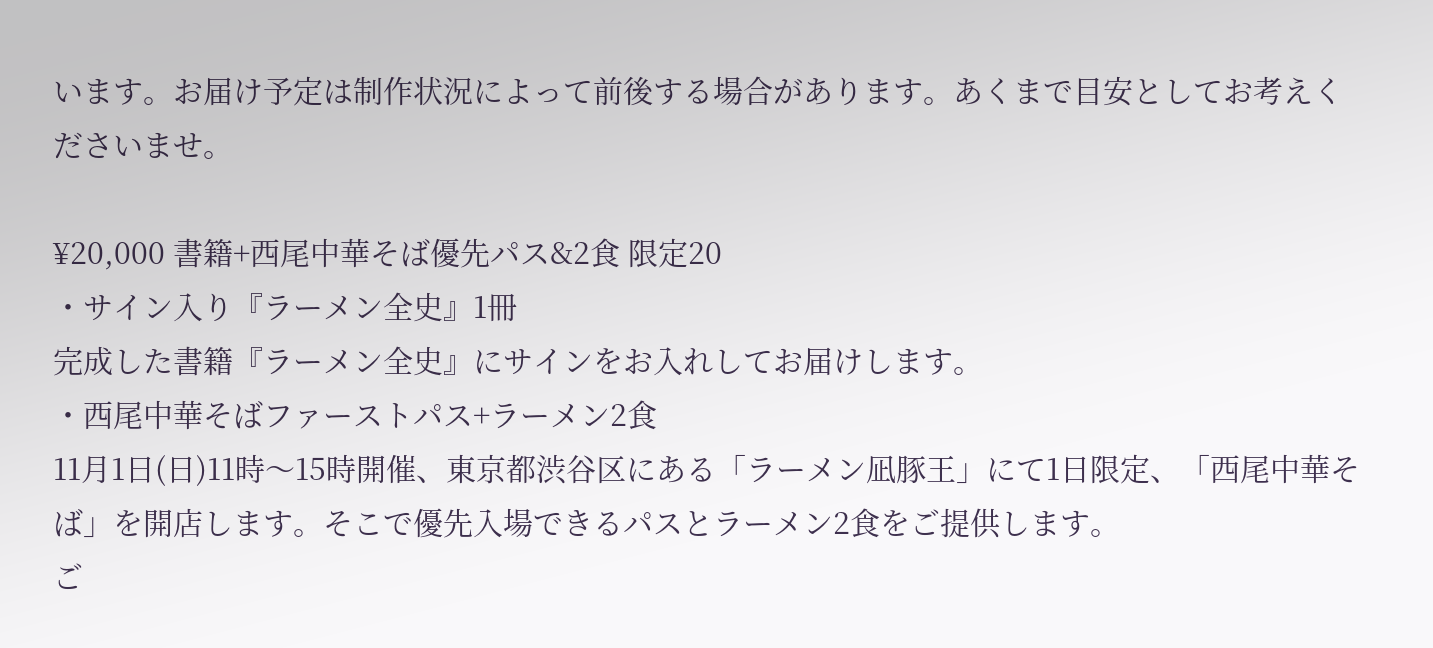います。お届け予定は制作状況によって前後する場合があります。あくまで目安としてお考えくださいませ。

¥20,000 書籍+西尾中華そば優先パス&2食 限定20
・サイン入り『ラーメン全史』1冊
完成した書籍『ラーメン全史』にサインをお入れしてお届けします。
・西尾中華そばファーストパス+ラーメン2食
11月1日(日)11時〜15時開催、東京都渋谷区にある「ラーメン凪豚王」にて1日限定、「西尾中華そば」を開店します。そこで優先入場できるパスとラーメン2食をご提供します。
ご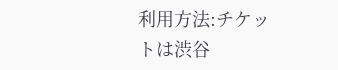利用方法:チケットは渋谷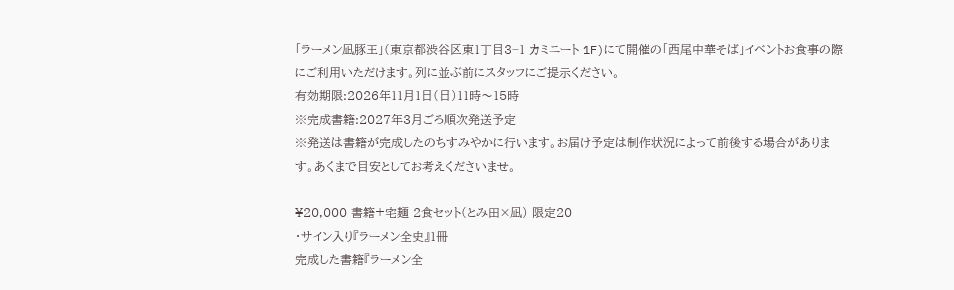「ラーメン凪豚王」(東京都渋谷区東1丁目3−1 カミニート 1F)にて開催の「西尾中華そば」イベントお食事の際にご利用いただけます。列に並ぶ前にスタッフにご提示ください。
有効期限:2026年11月1日(日)11時〜15時
※完成書籍:2027年3月ごろ順次発送予定
※発送は書籍が完成したのちすみやかに行います。お届け予定は制作状況によって前後する場合があります。あくまで目安としてお考えくださいませ。

¥20,000 書籍+宅麺 2食セット(とみ田×凪) 限定20
・サイン入り『ラーメン全史』1冊
完成した書籍『ラーメン全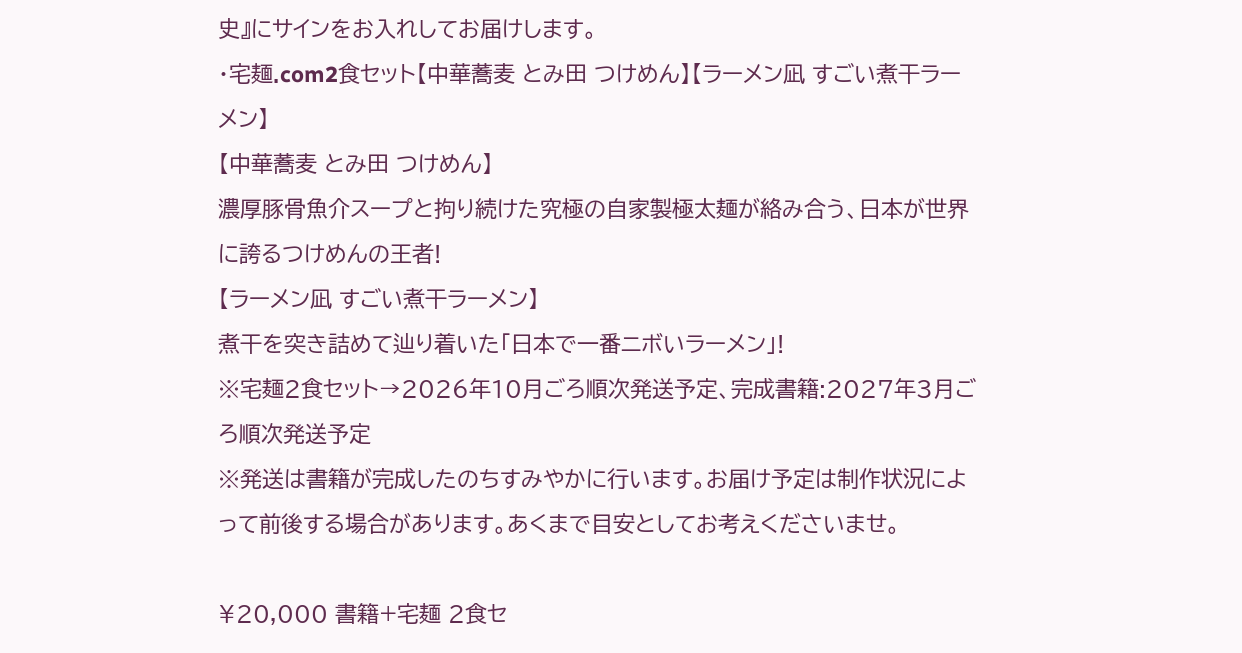史』にサインをお入れしてお届けします。
・宅麺.com2食セット【中華蕎麦 とみ田 つけめん】【ラーメン凪 すごい煮干ラーメン】
【中華蕎麦 とみ田 つけめん】
濃厚豚骨魚介スープと拘り続けた究極の自家製極太麺が絡み合う、日本が世界に誇るつけめんの王者!
【ラーメン凪 すごい煮干ラーメン】
煮干を突き詰めて辿り着いた「日本で一番ニボいラーメン」!
※宅麺2食セット→2026年10月ごろ順次発送予定、完成書籍:2027年3月ごろ順次発送予定
※発送は書籍が完成したのちすみやかに行います。お届け予定は制作状況によって前後する場合があります。あくまで目安としてお考えくださいませ。

¥20,000 書籍+宅麺 2食セ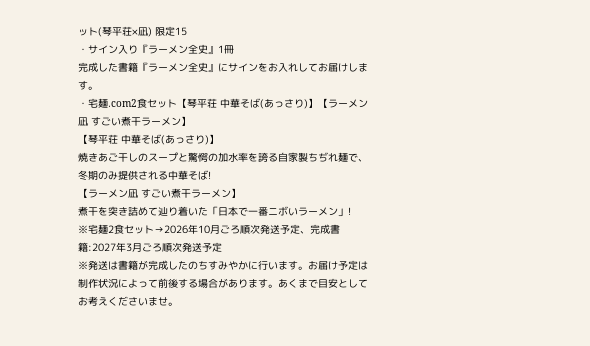ット(琴平荘×凪) 限定15
・サイン入り『ラーメン全史』1冊
完成した書籍『ラーメン全史』にサインをお入れしてお届けします。
・宅麺.com2食セット【琴平荘 中華そば(あっさり)】【ラーメン凪 すごい煮干ラーメン】
【琴平荘 中華そば(あっさり)】
焼きあご干しのスープと驚愕の加水率を誇る自家製ちぢれ麺で、冬期のみ提供される中華そば!
【ラーメン凪 すごい煮干ラーメン】
煮干を突き詰めて辿り着いた「日本で一番ニボいラーメン」!
※宅麺2食セット→2026年10月ごろ順次発送予定、完成書籍:2027年3月ごろ順次発送予定
※発送は書籍が完成したのちすみやかに行います。お届け予定は制作状況によって前後する場合があります。あくまで目安としてお考えくださいませ。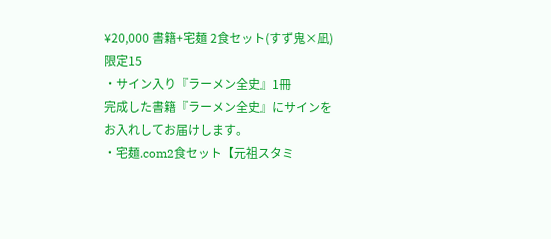¥20,000 書籍+宅麺 2食セット(すず鬼×凪) 限定15
・サイン入り『ラーメン全史』1冊
完成した書籍『ラーメン全史』にサインをお入れしてお届けします。
・宅麺.com2食セット【元祖スタミ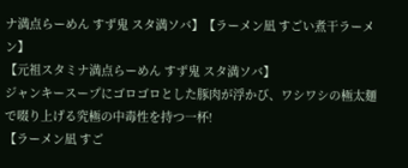ナ満点らーめん すず鬼 スタ満ソバ】【ラーメン凪 すごい煮干ラーメン】
【元祖スタミナ満点らーめん すず鬼 スタ満ソバ】
ジャンキースープにゴロゴロとした豚肉が浮かび、ワシワシの極太麺で啜り上げる究極の中毒性を持つ一杯!
【ラーメン凪 すご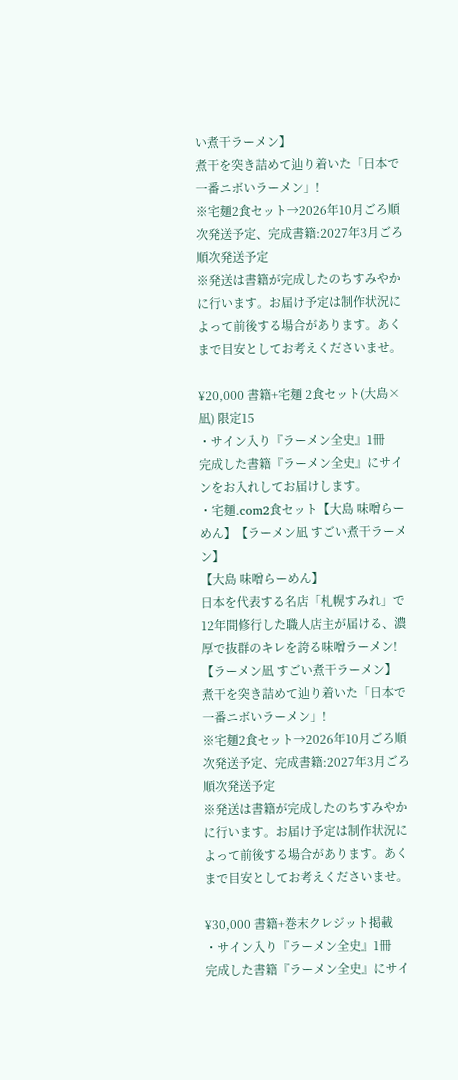い煮干ラーメン】
煮干を突き詰めて辿り着いた「日本で一番ニボいラーメン」!
※宅麺2食セット→2026年10月ごろ順次発送予定、完成書籍:2027年3月ごろ順次発送予定
※発送は書籍が完成したのちすみやかに行います。お届け予定は制作状況によって前後する場合があります。あくまで目安としてお考えくださいませ。

¥20,000 書籍+宅麺 2食セット(大島×凪) 限定15
・サイン入り『ラーメン全史』1冊
完成した書籍『ラーメン全史』にサインをお入れしてお届けします。
・宅麺.com2食セット【大島 味噌らーめん】【ラーメン凪 すごい煮干ラーメン】
【大島 味噌らーめん】
日本を代表する名店「札幌すみれ」で12年間修行した職人店主が届ける、濃厚で抜群のキレを誇る味噌ラーメン!
【ラーメン凪 すごい煮干ラーメン】
煮干を突き詰めて辿り着いた「日本で一番ニボいラーメン」!
※宅麺2食セット→2026年10月ごろ順次発送予定、完成書籍:2027年3月ごろ順次発送予定
※発送は書籍が完成したのちすみやかに行います。お届け予定は制作状況によって前後する場合があります。あくまで目安としてお考えくださいませ。

¥30,000 書籍+巻末クレジット掲載
・サイン入り『ラーメン全史』1冊
完成した書籍『ラーメン全史』にサイ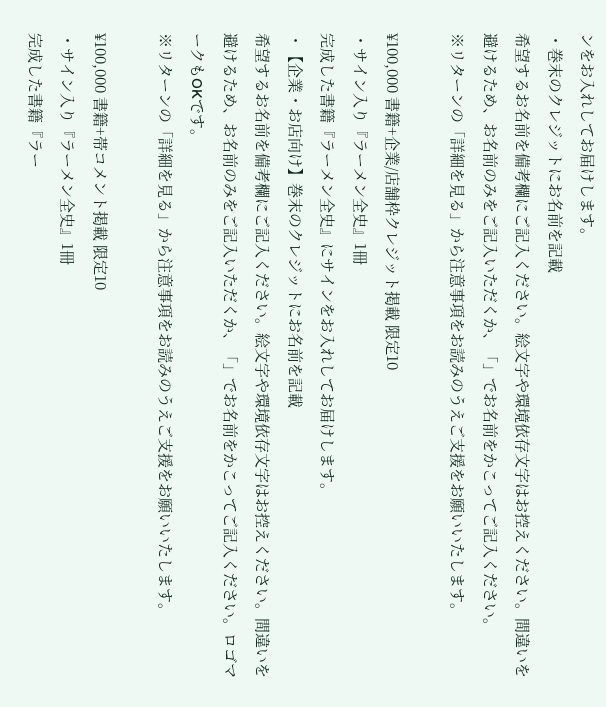ンをお入れしてお届けします。
・巻末のクレジットにお名前を記載
希望するお名前を備考欄にご記入ください。絵文字や環境依存文字はお控えください。間違いを避けるため、お名前のみをご記入いただくか、「」でお名前をかこってご記入ください。
※リターンの「詳細を見る」から注意事項をお読みのうえご支援をお願いいたします。

¥100,000 書籍+企業/店舗枠クレジット掲載 限定10
・サイン入り『ラーメン全史』1冊
完成した書籍『ラーメン全史』にサインをお入れしてお届けします。
・【企業・お店向け】巻末のクレジットにお名前を記載
希望するお名前を備考欄にご記入ください。絵文字や環境依存文字はお控えください。間違いを避けるため、お名前のみをご記入いただくか、「」でお名前をかこってご記入ください。ロゴマークもOKです。
※リターンの「詳細を見る」から注意事項をお読みのうえご支援をお願いいたします。

¥100,000 書籍+帯コメント掲載 限定10
・サイン入り『ラーメン全史』1冊
完成した書籍『ラー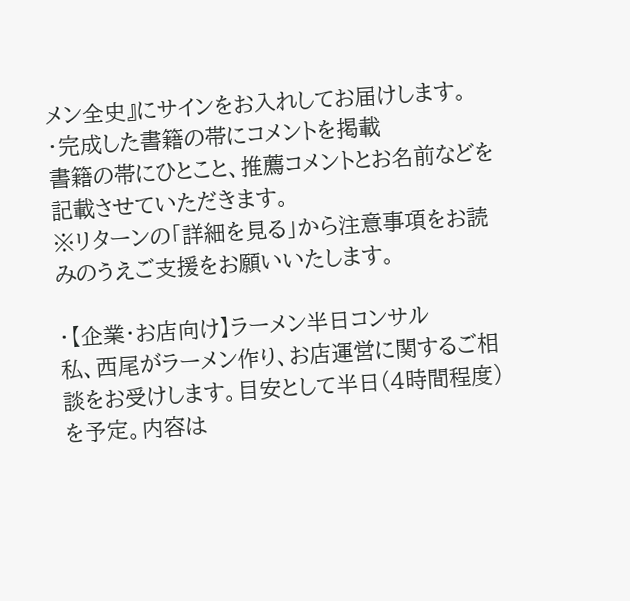メン全史』にサインをお入れしてお届けします。
・完成した書籍の帯にコメントを掲載
書籍の帯にひとこと、推薦コメントとお名前などを記載させていただきます。
※リターンの「詳細を見る」から注意事項をお読みのうえご支援をお願いいたします。

・【企業・お店向け】ラーメン半日コンサル
私、西尾がラーメン作り、お店運営に関するご相談をお受けします。目安として半日(4時間程度)を予定。内容は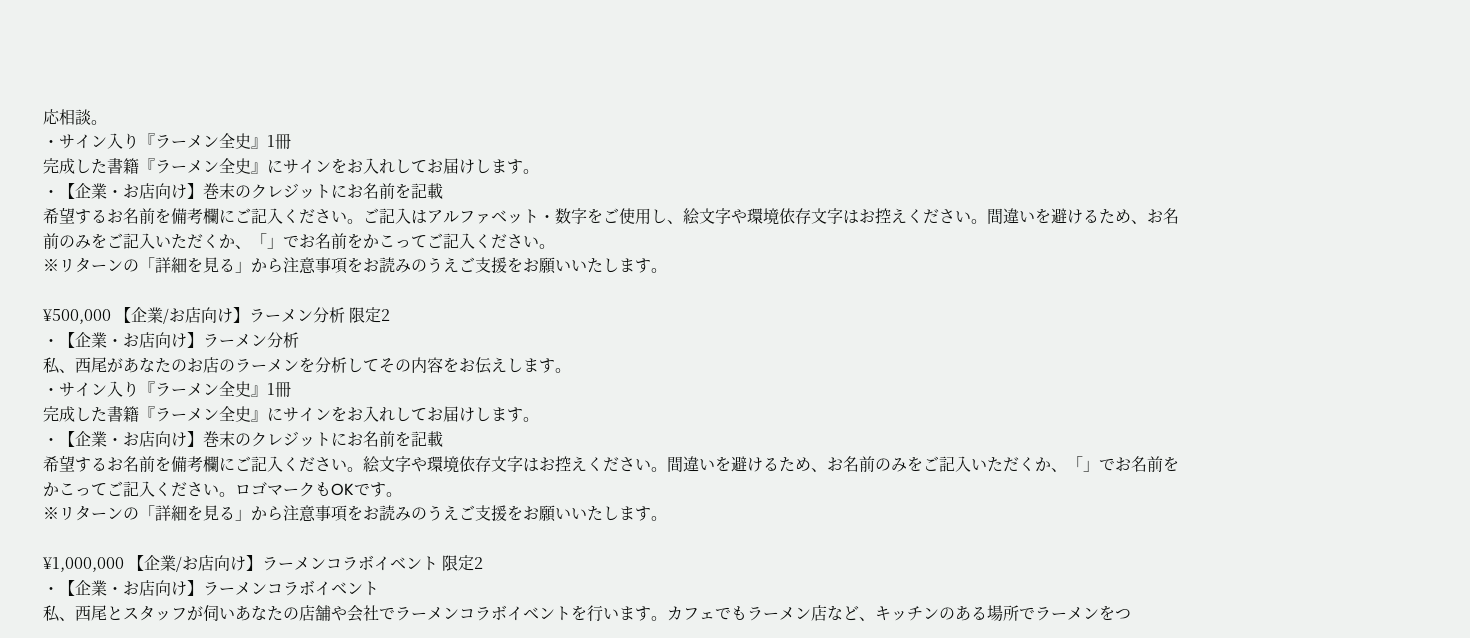応相談。
・サイン入り『ラーメン全史』1冊
完成した書籍『ラーメン全史』にサインをお入れしてお届けします。
・【企業・お店向け】巻末のクレジットにお名前を記載
希望するお名前を備考欄にご記入ください。ご記入はアルファベット・数字をご使用し、絵文字や環境依存文字はお控えください。間違いを避けるため、お名前のみをご記入いただくか、「」でお名前をかこってご記入ください。
※リターンの「詳細を見る」から注意事項をお読みのうえご支援をお願いいたします。

¥500,000 【企業/お店向け】ラーメン分析 限定2
・【企業・お店向け】ラーメン分析
私、西尾があなたのお店のラーメンを分析してその内容をお伝えします。
・サイン入り『ラーメン全史』1冊
完成した書籍『ラーメン全史』にサインをお入れしてお届けします。
・【企業・お店向け】巻末のクレジットにお名前を記載
希望するお名前を備考欄にご記入ください。絵文字や環境依存文字はお控えください。間違いを避けるため、お名前のみをご記入いただくか、「」でお名前をかこってご記入ください。ロゴマークもOKです。
※リターンの「詳細を見る」から注意事項をお読みのうえご支援をお願いいたします。

¥1,000,000 【企業/お店向け】ラーメンコラボイベント 限定2
・【企業・お店向け】ラーメンコラボイベント
私、西尾とスタッフが伺いあなたの店舗や会社でラーメンコラボイベントを行います。カフェでもラーメン店など、キッチンのある場所でラーメンをつ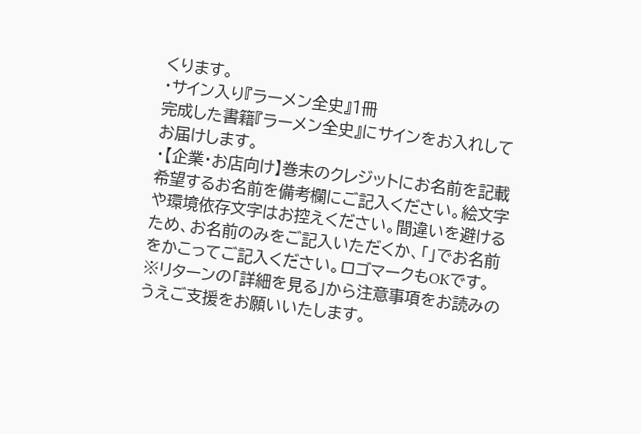くります。
・サイン入り『ラーメン全史』1冊
完成した書籍『ラーメン全史』にサインをお入れしてお届けします。
・【企業・お店向け】巻末のクレジットにお名前を記載
希望するお名前を備考欄にご記入ください。絵文字や環境依存文字はお控えください。間違いを避けるため、お名前のみをご記入いただくか、「」でお名前をかこってご記入ください。ロゴマークもOKです。
※リターンの「詳細を見る」から注意事項をお読みのうえご支援をお願いいたします。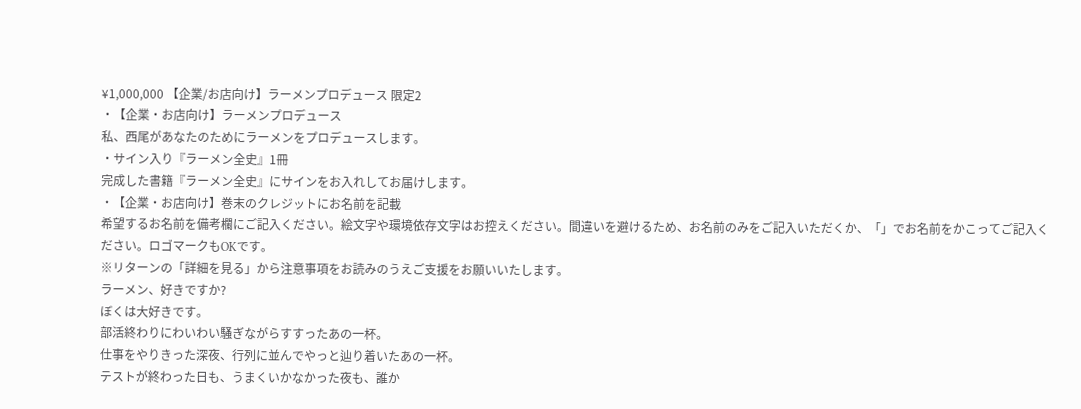¥1,000,000 【企業/お店向け】ラーメンプロデュース 限定2
・【企業・お店向け】ラーメンプロデュース
私、西尾があなたのためにラーメンをプロデュースします。
・サイン入り『ラーメン全史』1冊
完成した書籍『ラーメン全史』にサインをお入れしてお届けします。
・【企業・お店向け】巻末のクレジットにお名前を記載
希望するお名前を備考欄にご記入ください。絵文字や環境依存文字はお控えください。間違いを避けるため、お名前のみをご記入いただくか、「」でお名前をかこってご記入ください。ロゴマークもOKです。
※リターンの「詳細を見る」から注意事項をお読みのうえご支援をお願いいたします。
ラーメン、好きですか?
ぼくは大好きです。
部活終わりにわいわい騒ぎながらすすったあの一杯。
仕事をやりきった深夜、行列に並んでやっと辿り着いたあの一杯。
テストが終わった日も、うまくいかなかった夜も、誰か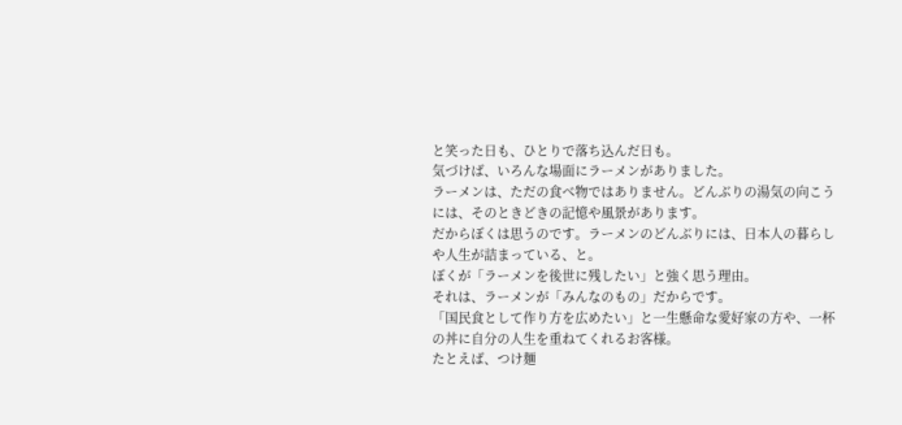と笑った日も、ひとりで落ち込んだ日も。
気づけば、いろんな場面にラーメンがありました。
ラーメンは、ただの食べ物ではありません。どんぶりの湯気の向こうには、そのときどきの記憶や風景があります。
だからぼくは思うのです。ラーメンのどんぶりには、日本人の暮らしや人生が詰まっている、と。
ぼくが「ラーメンを後世に残したい」と強く思う理由。
それは、ラーメンが「みんなのもの」だからです。
「国民食として作り方を広めたい」と一生懸命な愛好家の方や、一杯の丼に自分の人生を重ねてくれるお客様。
たとえば、つけ麺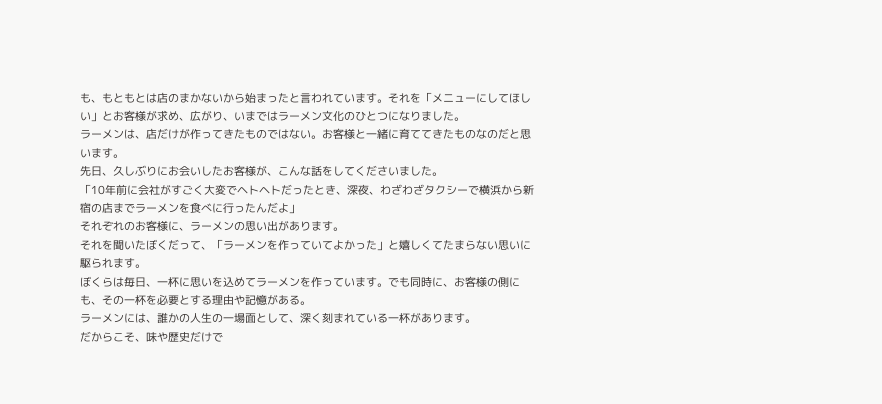も、もともとは店のまかないから始まったと言われています。それを「メニューにしてほしい」とお客様が求め、広がり、いまではラーメン文化のひとつになりました。
ラーメンは、店だけが作ってきたものではない。お客様と一緒に育ててきたものなのだと思います。
先日、久しぶりにお会いしたお客様が、こんな話をしてくださいました。
「10年前に会社がすごく大変でヘトヘトだったとき、深夜、わざわざタクシーで横浜から新宿の店までラーメンを食べに行ったんだよ」
それぞれのお客様に、ラーメンの思い出があります。
それを聞いたぼくだって、「ラーメンを作っていてよかった」と嬉しくてたまらない思いに駆られます。
ぼくらは毎日、一杯に思いを込めてラーメンを作っています。でも同時に、お客様の側にも、その一杯を必要とする理由や記憶がある。
ラーメンには、誰かの人生の一場面として、深く刻まれている一杯があります。
だからこそ、味や歴史だけで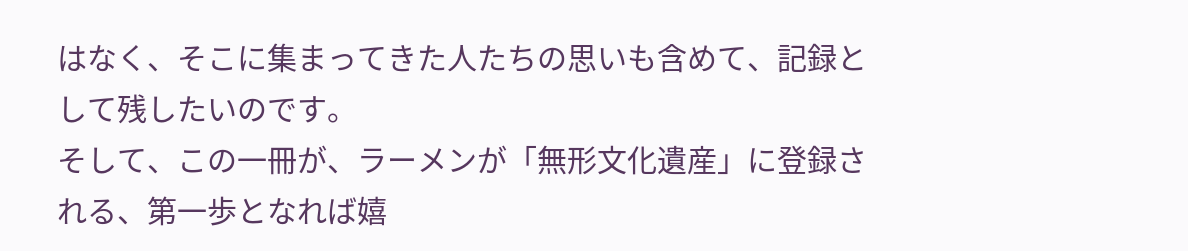はなく、そこに集まってきた人たちの思いも含めて、記録として残したいのです。
そして、この一冊が、ラーメンが「無形文化遺産」に登録される、第一歩となれば嬉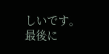しいです。
最後に